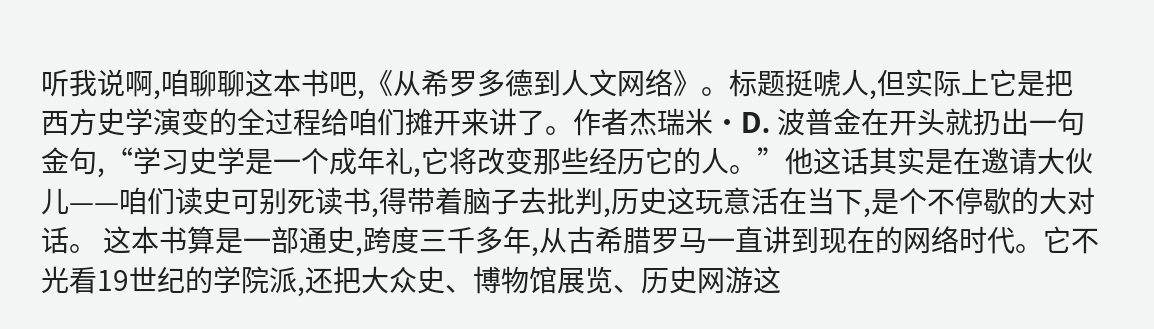听我说啊,咱聊聊这本书吧,《从希罗多德到人文网络》。标题挺唬人,但实际上它是把西方史学演变的全过程给咱们摊开来讲了。作者杰瑞米·D. 波普金在开头就扔出一句金句,“学习史学是一个成年礼,它将改变那些经历它的人。”他这话其实是在邀请大伙儿——咱们读史可别死读书,得带着脑子去批判,历史这玩意活在当下,是个不停歇的大对话。 这本书算是一部通史,跨度三千多年,从古希腊罗马一直讲到现在的网络时代。它不光看19世纪的学院派,还把大众史、博物馆展览、历史网游这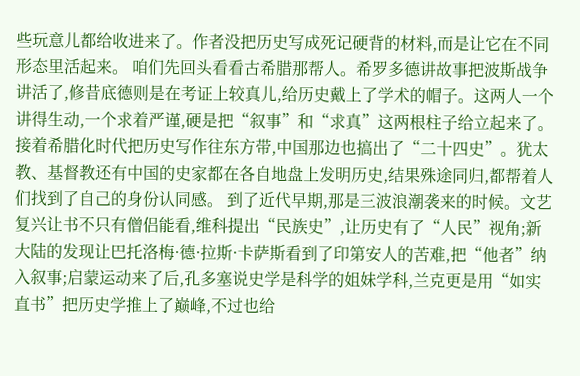些玩意儿都给收进来了。作者没把历史写成死记硬背的材料,而是让它在不同形态里活起来。 咱们先回头看看古希腊那帮人。希罗多德讲故事把波斯战争讲活了,修昔底德则是在考证上较真儿,给历史戴上了学术的帽子。这两人一个讲得生动,一个求着严谨,硬是把“叙事”和“求真”这两根柱子给立起来了。接着希腊化时代把历史写作往东方带,中国那边也搞出了“二十四史”。犹太教、基督教还有中国的史家都在各自地盘上发明历史,结果殊途同归,都帮着人们找到了自己的身份认同感。 到了近代早期,那是三波浪潮袭来的时候。文艺复兴让书不只有僧侣能看,维科提出“民族史”,让历史有了“人民”视角;新大陆的发现让巴托洛梅·德·拉斯·卡萨斯看到了印第安人的苦难,把“他者”纳入叙事;启蒙运动来了后,孔多塞说史学是科学的姐妹学科,兰克更是用“如实直书”把历史学推上了巅峰,不过也给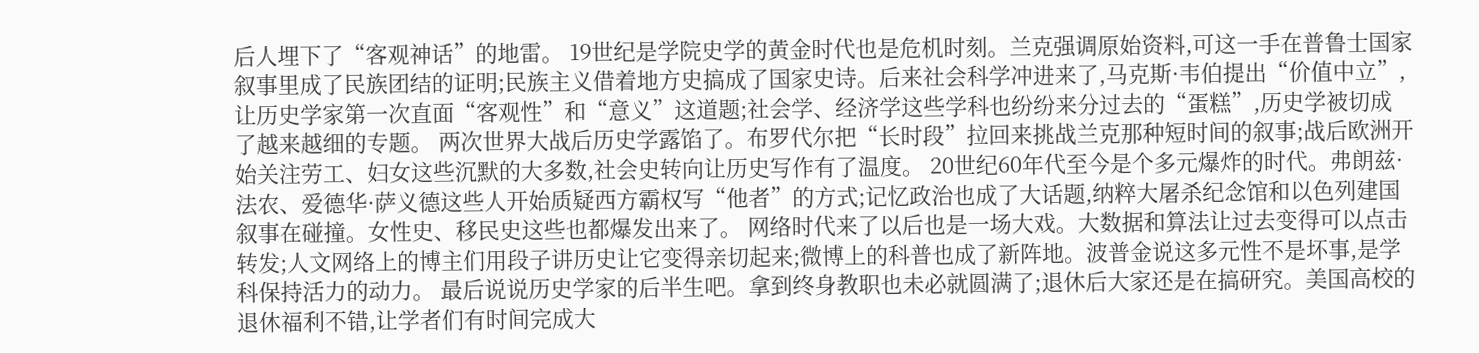后人埋下了“客观神话”的地雷。 19世纪是学院史学的黄金时代也是危机时刻。兰克强调原始资料,可这一手在普鲁士国家叙事里成了民族团结的证明;民族主义借着地方史搞成了国家史诗。后来社会科学冲进来了,马克斯·韦伯提出“价值中立”,让历史学家第一次直面“客观性”和“意义”这道题;社会学、经济学这些学科也纷纷来分过去的“蛋糕”,历史学被切成了越来越细的专题。 两次世界大战后历史学露馅了。布罗代尔把“长时段”拉回来挑战兰克那种短时间的叙事;战后欧洲开始关注劳工、妇女这些沉默的大多数,社会史转向让历史写作有了温度。 20世纪60年代至今是个多元爆炸的时代。弗朗兹·法农、爱德华·萨义德这些人开始质疑西方霸权写“他者”的方式;记忆政治也成了大话题,纳粹大屠杀纪念馆和以色列建国叙事在碰撞。女性史、移民史这些也都爆发出来了。 网络时代来了以后也是一场大戏。大数据和算法让过去变得可以点击转发;人文网络上的博主们用段子讲历史让它变得亲切起来;微博上的科普也成了新阵地。波普金说这多元性不是坏事,是学科保持活力的动力。 最后说说历史学家的后半生吧。拿到终身教职也未必就圆满了;退休后大家还是在搞研究。美国高校的退休福利不错,让学者们有时间完成大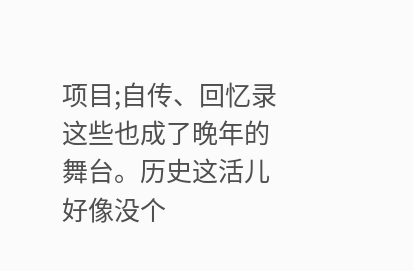项目;自传、回忆录这些也成了晚年的舞台。历史这活儿好像没个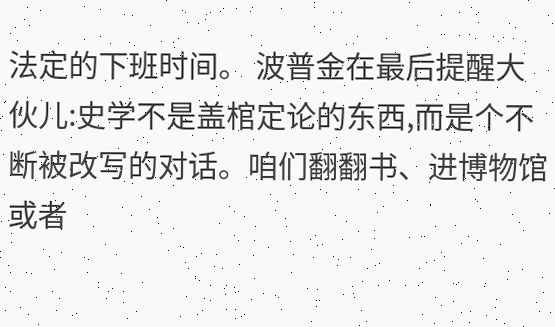法定的下班时间。 波普金在最后提醒大伙儿:史学不是盖棺定论的东西,而是个不断被改写的对话。咱们翻翻书、进博物馆或者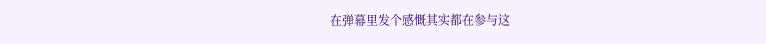在弹幕里发个感慨其实都在参与这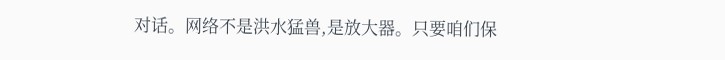对话。网络不是洪水猛兽,是放大器。只要咱们保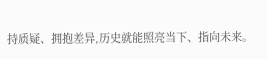持质疑、拥抱差异,历史就能照亮当下、指向未来。